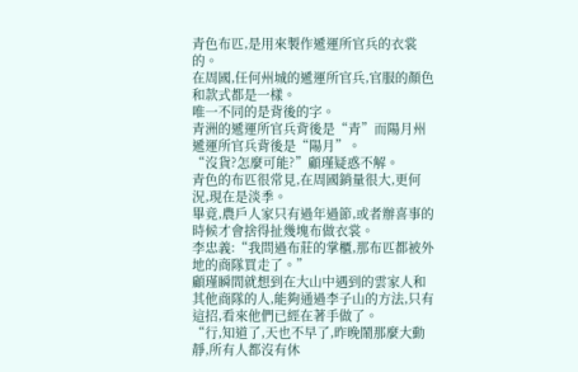青色布匹,是用來製作遞運所官兵的衣裳的。
在周國,任何州城的遞運所官兵,官服的顏色和款式都是一樣。
唯一不同的是背後的字。
青洲的遞運所官兵背後是“青”而陽月州遞運所官兵背後是“陽月”。
“沒貨?怎麼可能?”顧瑾疑惑不解。
青色的布匹很常見,在周國銷量很大,更何況,現在是淡季。
畢竟,農戶人家只有過年過節,或者辦喜事的時候才會捨得扯幾塊布做衣裳。
李忠義:“我問過布莊的掌櫃,那布匹都被外地的商隊買走了。”
顧瑾瞬間就想到在大山中遇到的雲家人和其他商隊的人,能夠通過李子山的方法,只有這招,看來他們已經在著手做了。
“行,知道了,天也不早了,昨晚鬧那麼大動靜,所有人都沒有休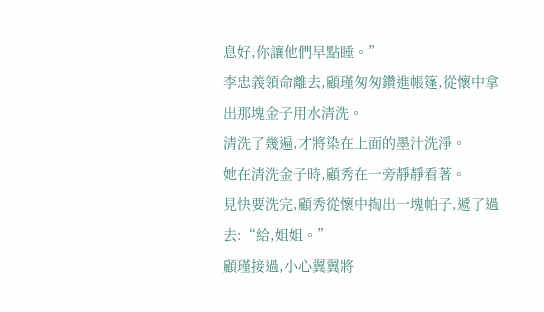息好,你讓他們早點睡。”
李忠義領命離去,顧瑾匆匆鑽進帳篷,從懷中拿出那塊金子用水清洗。
清洗了幾遍,才將染在上面的墨汁洗淨。
她在清洗金子時,顧秀在一旁靜靜看著。
見快要洗完,顧秀從懷中掏出一塊帕子,遞了過去:“給,姐姐。”
顧瑾接過,小心翼翼將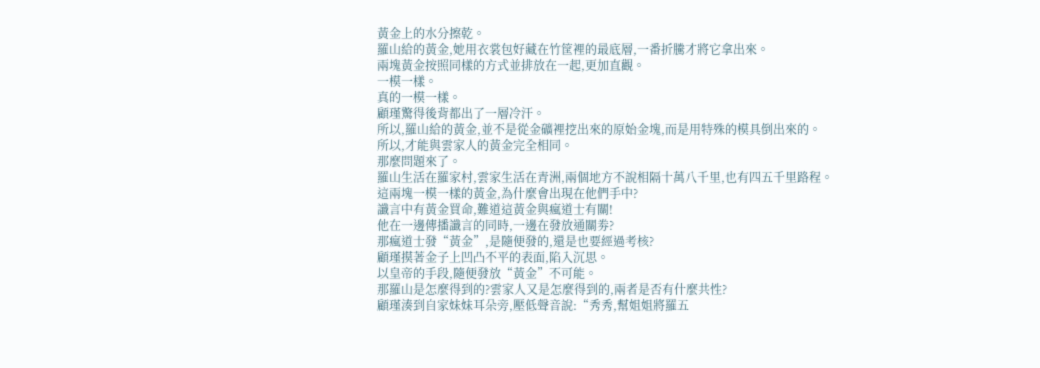黃金上的水分擦乾。
羅山給的黃金,她用衣裳包好藏在竹筐裡的最底層,一番折騰才將它拿出來。
兩塊黃金按照同樣的方式並排放在一起,更加直觀。
一模一樣。
真的一模一樣。
顧瑾驚得後背都出了一層冷汗。
所以,羅山給的黃金,並不是從金礦裡挖出來的原始金塊,而是用特殊的模具倒出來的。
所以,才能與雲家人的黃金完全相同。
那麼問題來了。
羅山生活在羅家村,雲家生活在青洲,兩個地方不說相隔十萬八千里,也有四五千里路程。
這兩塊一模一樣的黃金,為什麼會出現在他們手中?
讖言中有黃金買命,難道這黃金與瘋道士有關!
他在一邊傳播讖言的同時,一邊在發放通關劵?
那瘋道士發“黃金”,是隨便發的,還是也要經過考核?
顧瑾摸著金子上凹凸不平的表面,陷入沉思。
以皇帝的手段,隨便發放“黃金”不可能。
那羅山是怎麼得到的?雲家人又是怎麼得到的,兩者是否有什麼共性?
顧瑾湊到自家妹妹耳朵旁,壓低聲音說:“秀秀,幫姐姐將羅五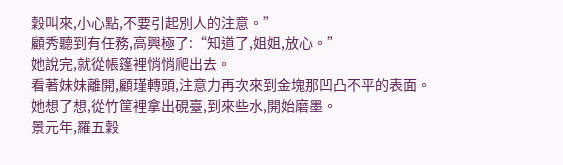穀叫來,小心點,不要引起別人的注意。”
顧秀聽到有任務,高興極了:“知道了,姐姐,放心。”
她說完,就從帳篷裡悄悄爬出去。
看著妹妹離開,顧瑾轉頭,注意力再次來到金塊那凹凸不平的表面。
她想了想,從竹筐裡拿出硯臺,到來些水,開始磨墨。
景元年,羅五穀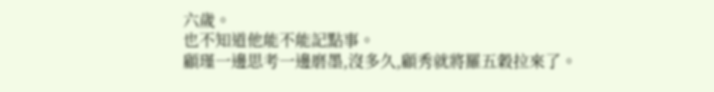六歲。
也不知道他能不能記點事。
顧瑾一邊思考一邊磨墨,沒多久,顧秀就將羅五穀拉來了。